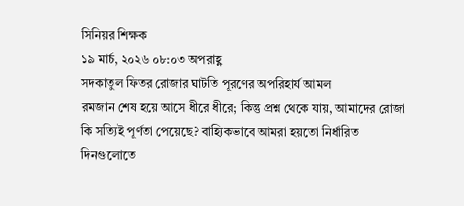সিনিয়র শিক্ষক
১৯ মার্চ, ২০২৬ ০৮:০৩ অপরাহ্ণ
সদকাতুল ফিতর রোজার ঘাটতি পূরণের অপরিহার্য আমল
রমজান শেষ হয়ে আসে ধীরে ধীরে; কিন্তু প্রশ্ন থেকে যায়, আমাদের রোজা কি সত্যিই পূর্ণতা পেয়েছে? বাহ্যিকভাবে আমরা হয়তো নির্ধারিত দিনগুলোতে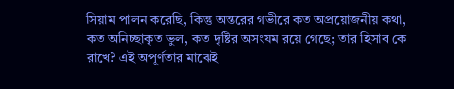সিয়াম পালন করেছি, কিন্তু অন্তরের গভীরে কত অপ্রয়োজনীয় কথা, কত অনিচ্ছাকৃত ভুল, কত দৃষ্টির অসংযম রয়ে গেছে; তার হিসাব কে রাখে? এই অপূর্ণতার মাঝেই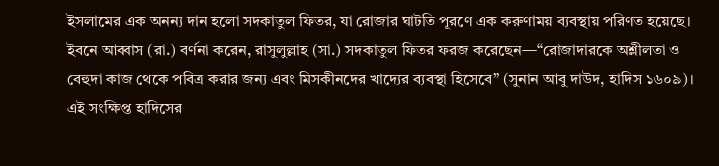ইসলামের এক অনন্য দান হলো সদকাতুল ফিতর, যা রোজার ঘাটতি পূরণে এক করুণাময় ব্যবস্থায় পরিণত হয়েছে।
ইবনে আব্বাস (রা.) বর্ণনা করেন, রাসুলুল্লাহ (সা.) সদকাতুল ফিতর ফরজ করেছেন—“রোজাদারকে অশ্লীলতা ও বেহুদা কাজ থেকে পবিত্র করার জন্য এবং মিসকীনদের খাদ্যের ব্যবস্থা হিসেবে” (সুনান আবু দাউদ, হাদিস ১৬০৯)। এই সংক্ষিপ্ত হাদিসের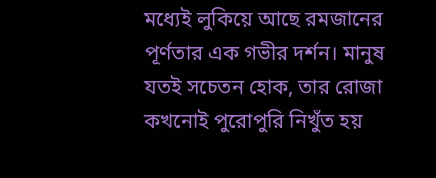মধ্যেই লুকিয়ে আছে রমজানের পূর্ণতার এক গভীর দর্শন। মানুষ যতই সচেতন হোক, তার রোজা কখনোই পুরোপুরি নিখুঁত হয়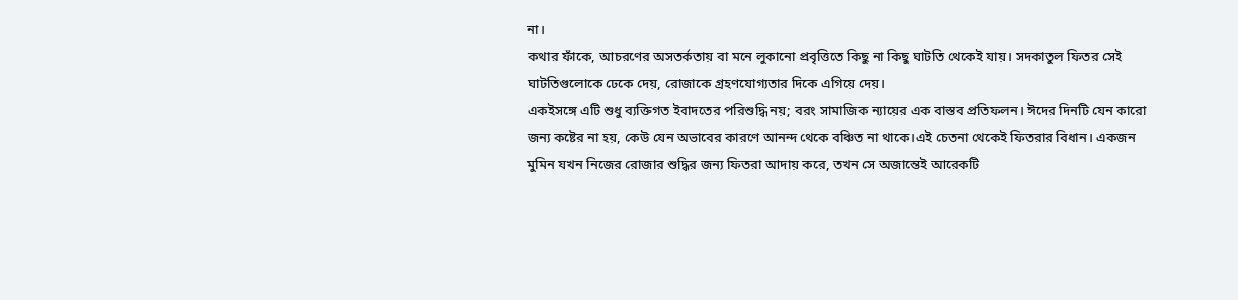না।
কথার ফাঁকে, আচরণের অসতর্কতায় বা মনে লুকানো প্রবৃত্তিতে কিছু না কিছু ঘাটতি থেকেই যায়। সদকাতুল ফিতর সেই ঘাটতিগুলোকে ঢেকে দেয়, রোজাকে গ্রহণযোগ্যতার দিকে এগিয়ে দেয়।
একইসঙ্গে এটি শুধু ব্যক্তিগত ইবাদতের পরিশুদ্ধি নয়; বরং সামাজিক ন্যায়ের এক বাস্তব প্রতিফলন। ঈদের দিনটি যেন কারো জন্য কষ্টের না হয়, কেউ যেন অভাবের কারণে আনন্দ থেকে বঞ্চিত না থাকে।এই চেতনা থেকেই ফিতরার বিধান। একজন মুমিন যখন নিজের রোজার শুদ্ধির জন্য ফিতরা আদায় করে, তখন সে অজান্তেই আরেকটি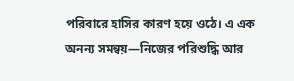পরিবারে হাসির কারণ হয়ে ওঠে। এ এক অনন্য সমন্বয়—নিজের পরিশুদ্ধি আর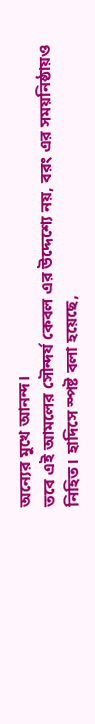অন্যের মুখে আনন্দ।
তবে এই আমলের সৌন্দর্য কেবল এর উদ্দেশ্যে নয়, বরং এর সময়নিষ্ঠায়ও নিহিত। হাদিসে স্পষ্ট বলা হয়েছে,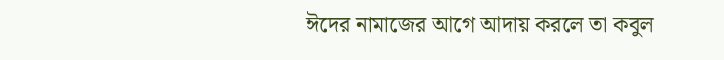ঈদের নামাজের আগে আদায় করলে তা কবুল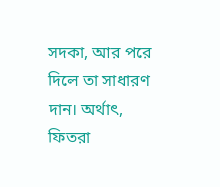সদকা, আর পরে দিলে তা সাধারণ দান। অর্থাৎ, ফিতরা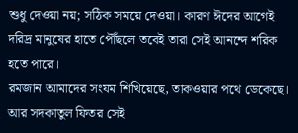শুধু দেওয়া নয়; সঠিক সময়ে দেওয়া। কারণ ঈদের আগেই দরিদ্র মানুষের হাতে পৌঁছলে তবেই তারা সেই আনন্দে শরিক হতে পারে।
রমজান আমাদের সংযম শিখিয়েছে, তাকওয়ার পথে ডেকেছে। আর সদকাতুল ফিতর সেই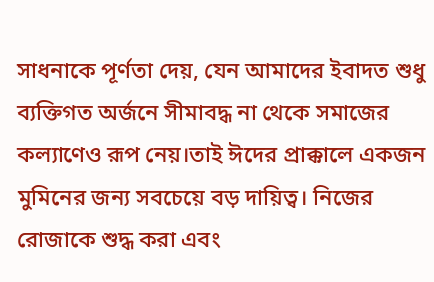সাধনাকে পূর্ণতা দেয়, যেন আমাদের ইবাদত শুধু ব্যক্তিগত অর্জনে সীমাবদ্ধ না থেকে সমাজের কল্যাণেও রূপ নেয়।তাই ঈদের প্রাক্কালে একজন মুমিনের জন্য সবচেয়ে বড় দায়িত্ব। নিজের রোজাকে শুদ্ধ করা এবং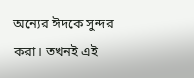অন্যের ঈদকে সুন্দর করা। তখনই এই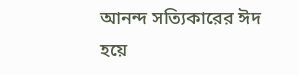আনন্দ সত্যিকারের ঈদ হয়ে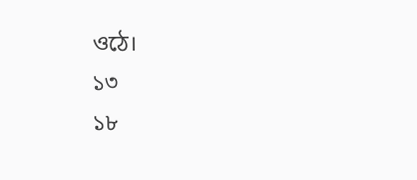ওঠে।
১৩
১৮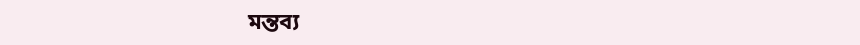মন্তব্য